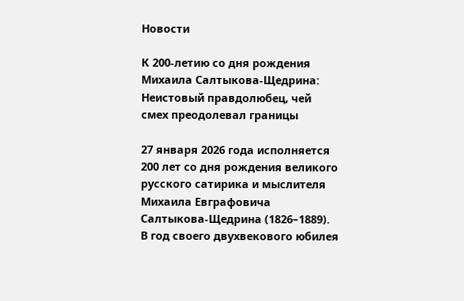Новости

К 200-летию со дня рождения Михаила Салтыкова-Щедрина: Неистовый правдолюбец, чей смех преодолевал границы

27 января 2026 года исполняется 200 лет со дня рождения великого русского сатирика и мыслителя Михаила Евграфовича Салтыкова-Щедрина (1826–1889). В год своего двухвекового юбилея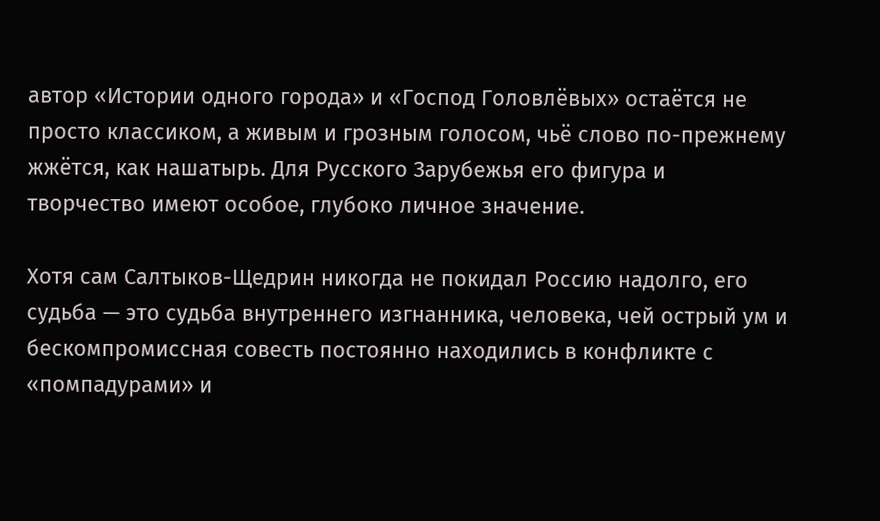автор «Истории одного города» и «Господ Головлёвых» остаётся не просто классиком, а живым и грозным голосом, чьё слово по-прежнему жжётся, как нашатырь. Для Русского Зарубежья его фигура и творчество имеют особое, глубоко личное значение.

Хотя сам Салтыков-Щедрин никогда не покидал Россию надолго, его судьба — это судьба внутреннего изгнанника, человека, чей острый ум и бескомпромиссная совесть постоянно находились в конфликте с «помпадурами» и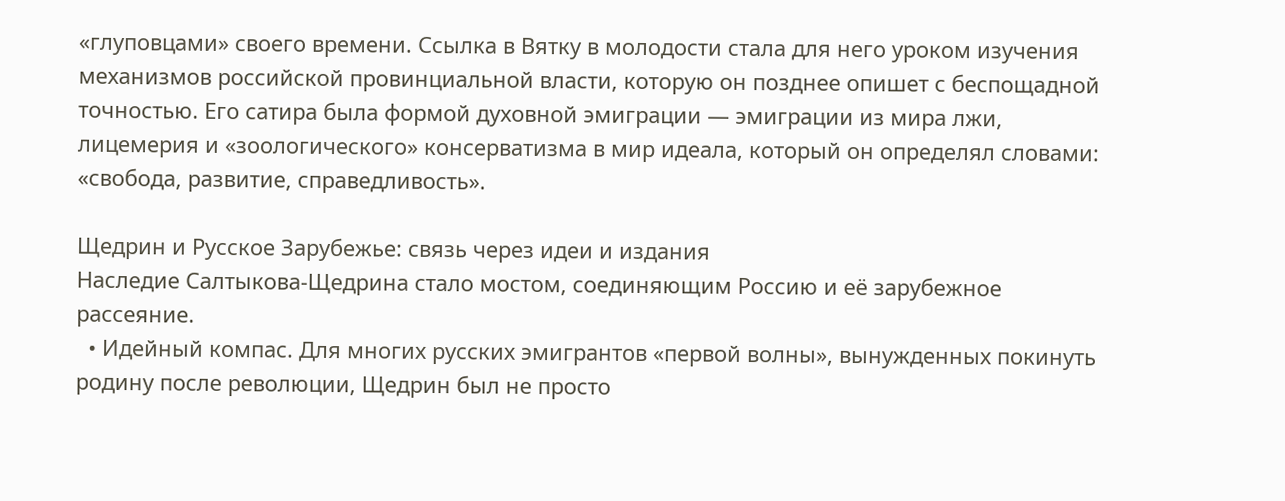«глуповцами» своего времени. Ссылка в Вятку в молодости стала для него уроком изучения механизмов российской провинциальной власти, которую он позднее опишет с беспощадной точностью. Его сатира была формой духовной эмиграции — эмиграции из мира лжи, лицемерия и «зоологического» консерватизма в мир идеала, который он определял словами: «свобода, развитие, справедливость».

Щедрин и Русское Зарубежье: связь через идеи и издания
Наследие Салтыкова-Щедрина стало мостом, соединяющим Россию и её зарубежное рассеяние.
  • Идейный компас. Для многих русских эмигрантов «первой волны», вынужденных покинуть родину после революции, Щедрин был не просто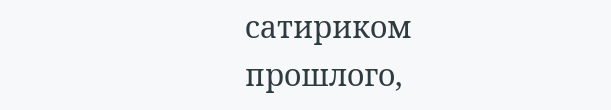сатириком прошлого,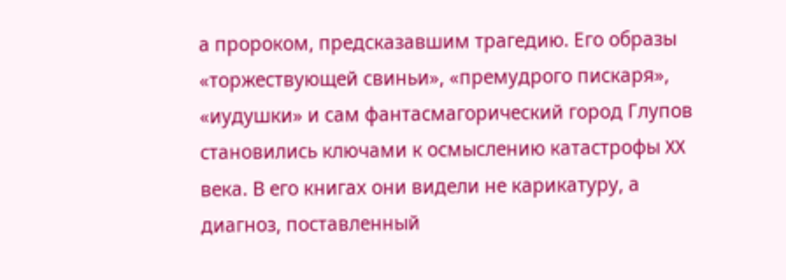а пророком, предсказавшим трагедию. Его образы «торжествующей свиньи», «премудрого пискаря», «иудушки» и сам фантасмагорический город Глупов становились ключами к осмыслению катастрофы XX века. В его книгах они видели не карикатуру, а диагноз, поставленный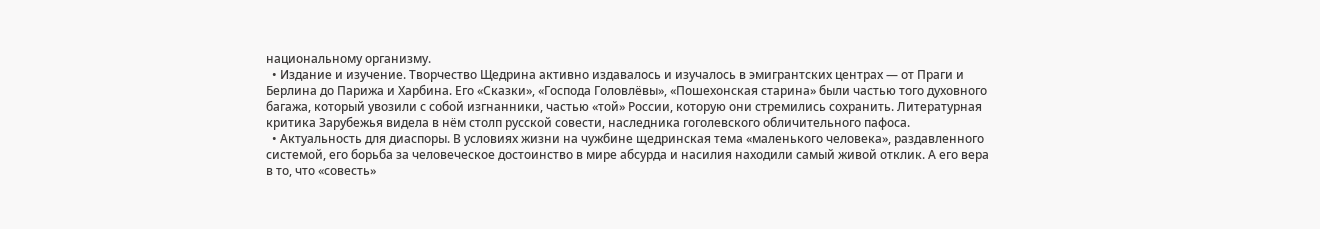национальному организму.
  • Издание и изучение. Творчество Щедрина активно издавалось и изучалось в эмигрантских центрах — от Праги и Берлина до Парижа и Харбина. Его «Сказки», «Господа Головлёвы», «Пошехонская старина» были частью того духовного багажа, который увозили с собой изгнанники, частью «той» России, которую они стремились сохранить. Литературная критика Зарубежья видела в нём столп русской совести, наследника гоголевского обличительного пафоса.
  • Актуальность для диаспоры. В условиях жизни на чужбине щедринская тема «маленького человека», раздавленного системой, его борьба за человеческое достоинство в мире абсурда и насилия находили самый живой отклик. А его вера в то, что «совесть»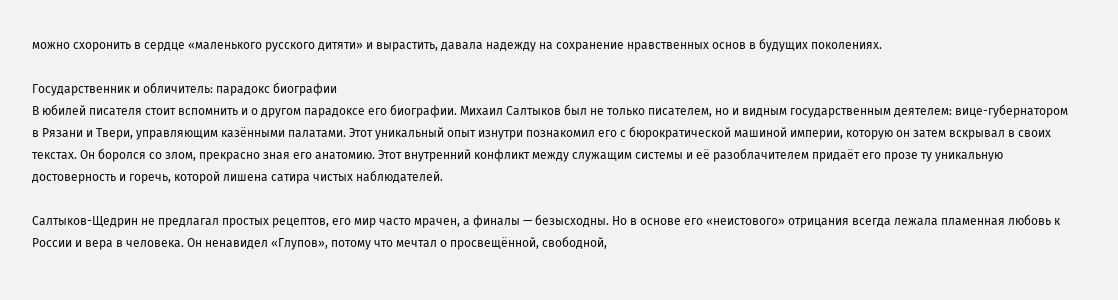можно схоронить в сердце «маленького русского дитяти» и вырастить, давала надежду на сохранение нравственных основ в будущих поколениях.

Государственник и обличитель: парадокс биографии
В юбилей писателя стоит вспомнить и о другом парадоксе его биографии. Михаил Салтыков был не только писателем, но и видным государственным деятелем: вице-губернатором в Рязани и Твери, управляющим казёнными палатами. Этот уникальный опыт изнутри познакомил его с бюрократической машиной империи, которую он затем вскрывал в своих текстах. Он боролся со злом, прекрасно зная его анатомию. Этот внутренний конфликт между служащим системы и её разоблачителем придаёт его прозе ту уникальную достоверность и горечь, которой лишена сатира чистых наблюдателей.

Салтыков-Щедрин не предлагал простых рецептов, его мир часто мрачен, а финалы — безысходны. Но в основе его «неистового» отрицания всегда лежала пламенная любовь к России и вера в человека. Он ненавидел «Глупов», потому что мечтал о просвещённой, свободной,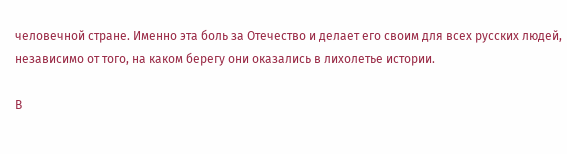человечной стране. Именно эта боль за Отечество и делает его своим для всех русских людей, независимо от того, на каком берегу они оказались в лихолетье истории.

В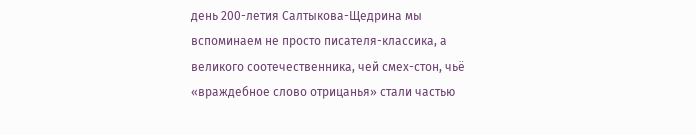день 200-летия Салтыкова-Щедрина мы вспоминаем не просто писателя-классика, а великого соотечественника, чей смех-стон, чьё «враждебное слово отрицанья» стали частью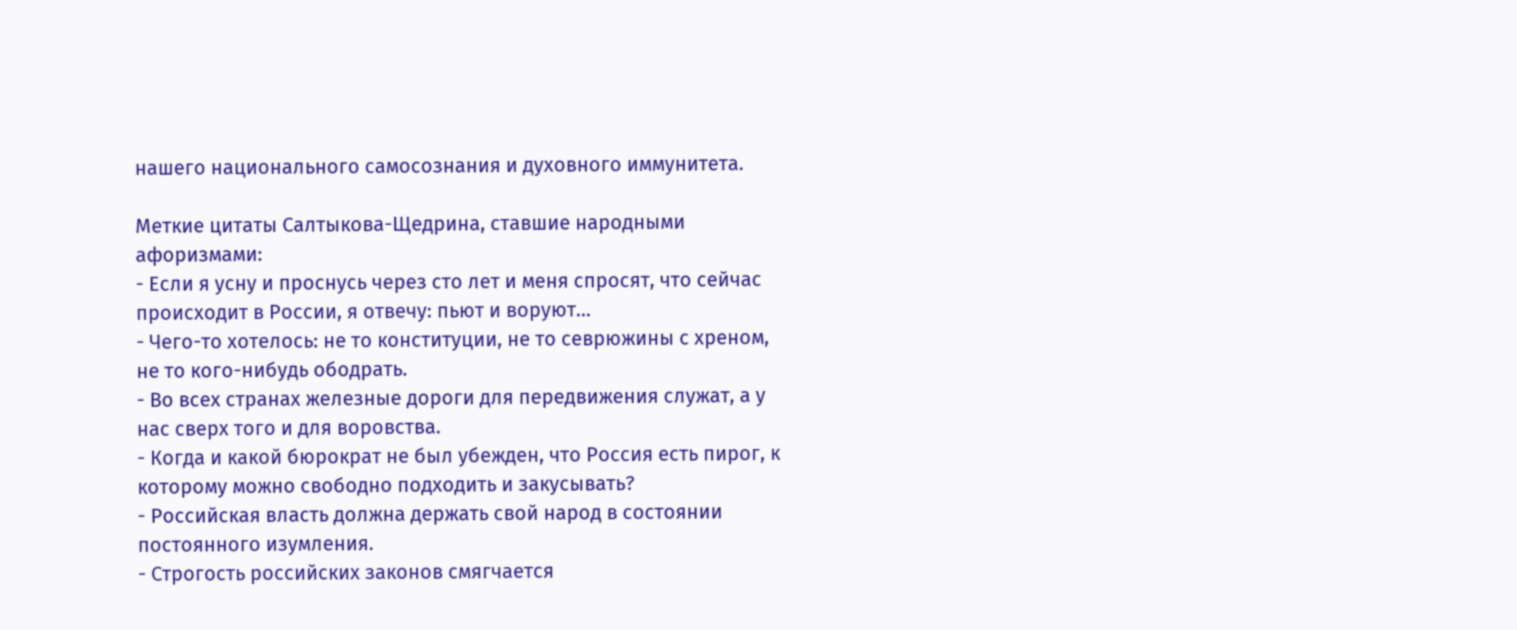нашего национального самосознания и духовного иммунитета.

Меткие цитаты Салтыкова-Щедрина, ставшие народными афоризмами:
- Если я усну и проснусь через сто лет и меня спросят, что сейчас происходит в России, я отвечу: пьют и воруют...
- Чего-то хотелось: не то конституции, не то севрюжины с хреном, не то кого-нибудь ободрать.
- Во всех странах железные дороги для передвижения служат, а у нас сверх того и для воровства.
- Когда и какой бюрократ не был убежден, что Россия есть пирог, к которому можно свободно подходить и закусывать?
- Российская власть должна держать свой народ в состоянии постоянного изумления.
- Строгость российских законов смягчается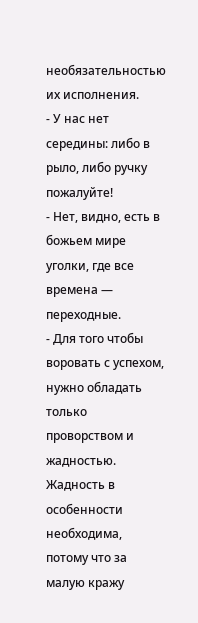необязательностью их исполнения.
- У нас нет середины: либо в рыло, либо ручку пожалуйте!
- Нет, видно, есть в божьем мире уголки, где все времена — переходные.
- Для того чтобы воровать с успехом, нужно обладать только проворством и жадностью. Жадность в особенности необходима, потому что за малую кражу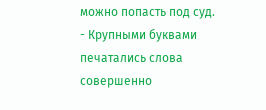можно попасть под суд.
- Крупными буквами печатались слова совершенно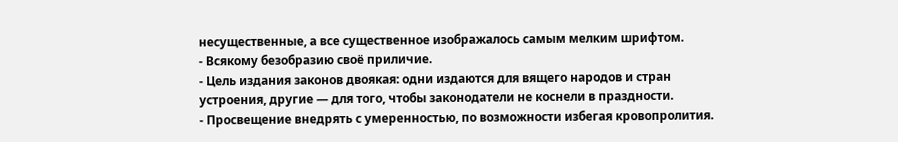несущественные, а все существенное изображалось самым мелким шрифтом.
- Всякому безобразию своё приличие.
- Цель издания законов двоякая: одни издаются для вящего народов и стран устроения, другие — для того, чтобы законодатели не коснели в праздности.
- Просвещение внедрять с умеренностью, по возможности избегая кровопролития.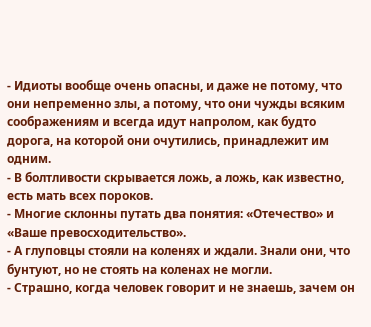- Идиоты вообще очень опасны, и даже не потому, что они непременно злы, а потому, что они чужды всяким соображениям и всегда идут напролом, как будто дорога, на которой они очутились, принадлежит им одним.
- В болтливости скрывается ложь, а ложь, как известно, есть мать всех пороков.
- Многие склонны путать два понятия: «Отечество» и «Ваше превосходительство».
- А глуповцы стояли на коленях и ждали. Знали они, что бунтуют, но не стоять на коленах не могли.
- Страшно, когда человек говорит и не знаешь, зачем он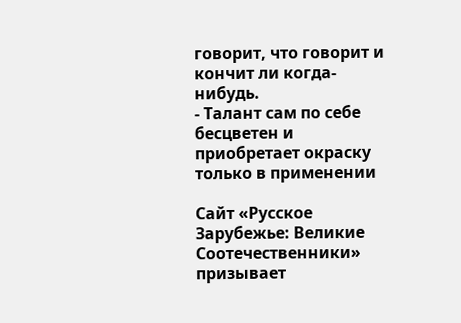говорит, что говорит и кончит ли когда-нибудь.
- Талант сам по себе бесцветен и приобретает окраску только в применении

Сайт «Русское Зарубежье: Великие Соотечественники» призывает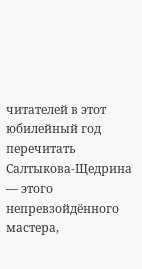читателей в этот юбилейный год перечитать Салтыкова-Щедрина — этого непревзойдённого мастера,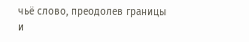чьё слово, преодолев границы и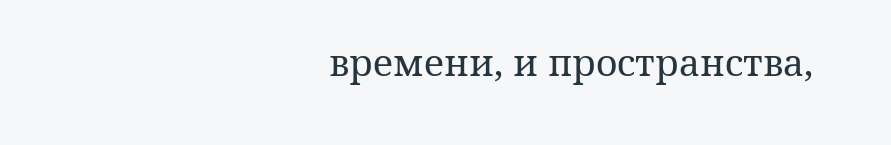времени, и пространства,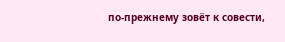по-прежнему зовёт к совести,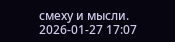смеху и мысли.
2026-01-27 17:07